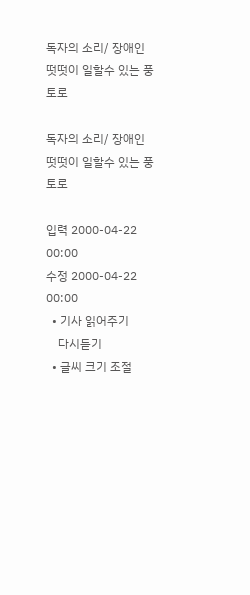독자의 소리/ 장애인 떳떳이 일할수 있는 풍토로

독자의 소리/ 장애인 떳떳이 일할수 있는 풍토로

입력 2000-04-22 00:00
수정 2000-04-22 00:00
  • 기사 읽어주기
    다시듣기
  • 글씨 크기 조절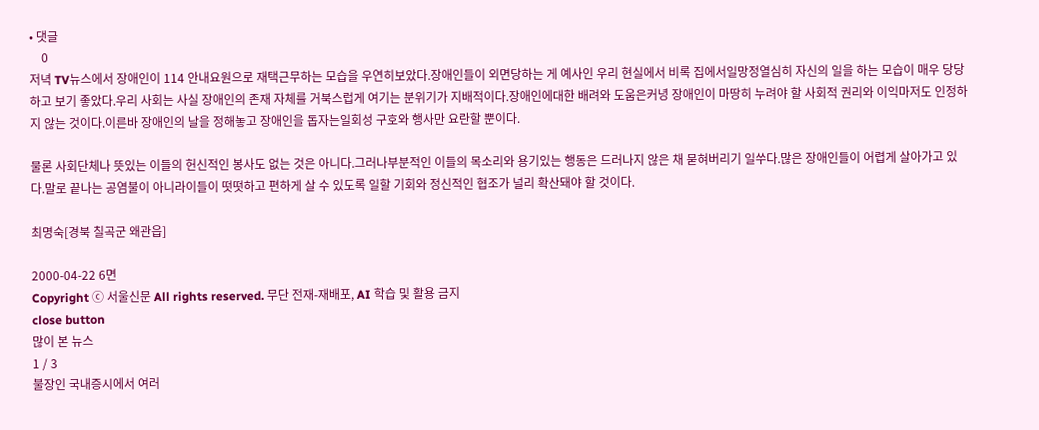• 댓글
    0
저녁 TV뉴스에서 장애인이 114 안내요원으로 재택근무하는 모습을 우연히보았다.장애인들이 외면당하는 게 예사인 우리 현실에서 비록 집에서일망정열심히 자신의 일을 하는 모습이 매우 당당하고 보기 좋았다.우리 사회는 사실 장애인의 존재 자체를 거북스럽게 여기는 분위기가 지배적이다.장애인에대한 배려와 도움은커녕 장애인이 마땅히 누려야 할 사회적 권리와 이익마저도 인정하지 않는 것이다.이른바 장애인의 날을 정해놓고 장애인을 돕자는일회성 구호와 행사만 요란할 뿐이다.

물론 사회단체나 뜻있는 이들의 헌신적인 봉사도 없는 것은 아니다.그러나부분적인 이들의 목소리와 용기있는 행동은 드러나지 않은 채 묻혀버리기 일쑤다.많은 장애인들이 어렵게 살아가고 있다.말로 끝나는 공염불이 아니라이들이 떳떳하고 편하게 살 수 있도록 일할 기회와 정신적인 협조가 널리 확산돼야 할 것이다.

최명숙[경북 칠곡군 왜관읍]

2000-04-22 6면
Copyright ⓒ 서울신문 All rights reserved. 무단 전재-재배포, AI 학습 및 활용 금지
close button
많이 본 뉴스
1 / 3
불장인 국내증시에서 여러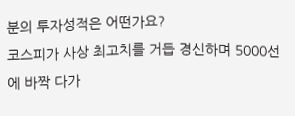분의 투자성적은 어떤가요?
코스피가 사상 최고치를 거듭 경신하며 5000선에 바짝 다가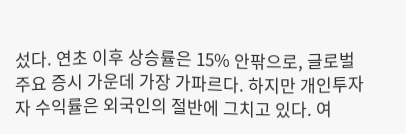섰다. 연초 이후 상승률은 15% 안팎으로, 글로벌 주요 증시 가운데 가장 가파르다. 하지만 개인투자자 수익률은 외국인의 절반에 그치고 있다. 여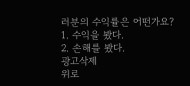러분의 수익률은 어떤가요?
1. 수익을 봤다.
2. 손해를 봤다.
광고삭제
위로